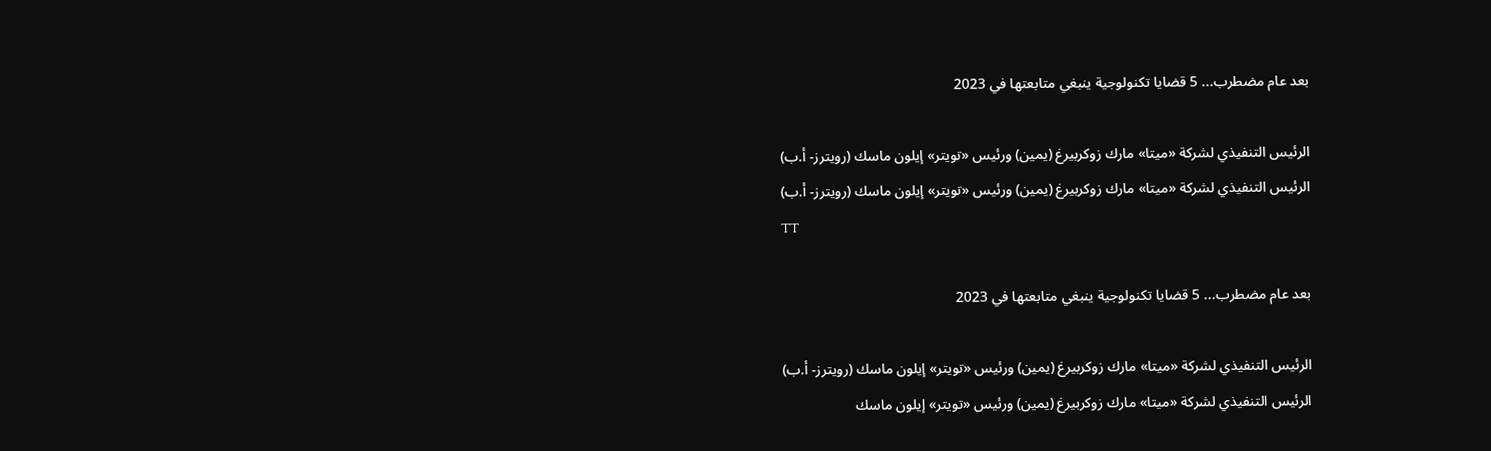بعد عام مضطرب... 5 قضايا تكنولوجية ينبغي متابعتها في 2023

الرئيس التنفيذي لشركة «ميتا» مارك زوكربيرغ (يمين) ورئيس «تويتر» إيلون ماسك (رويترز- أ.ب)
الرئيس التنفيذي لشركة «ميتا» مارك زوكربيرغ (يمين) ورئيس «تويتر» إيلون ماسك (رويترز- أ.ب)
TT

بعد عام مضطرب... 5 قضايا تكنولوجية ينبغي متابعتها في 2023

الرئيس التنفيذي لشركة «ميتا» مارك زوكربيرغ (يمين) ورئيس «تويتر» إيلون ماسك (رويترز- أ.ب)
الرئيس التنفيذي لشركة «ميتا» مارك زوكربيرغ (يمين) ورئيس «تويتر» إيلون ماسك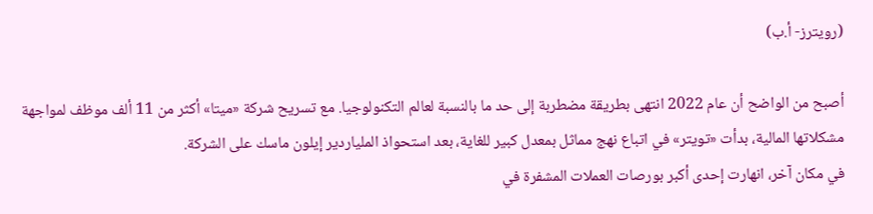(رويترز- أ.ب)

أصبح من الواضح أن عام 2022 انتهى بطريقة مضطربة إلى حد ما بالنسبة لعالم التكنولوجيا. مع تسريح شركة «ميتا» أكثر من 11 ألف موظف لمواجهة مشكلاتها المالية، بدأت «تويتر» في اتباع نهج مماثل بمعدل كبير للغاية، بعد استحواذ الملياردير إيلون ماسك على الشركة.
في مكان آخر، انهارت إحدى أكبر بورصات العملات المشفرة في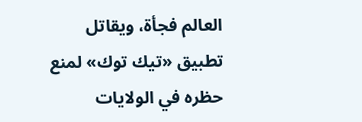العالم فجأة، ويقاتل تطبيق «تيك توك» لمنع حظره في الولايات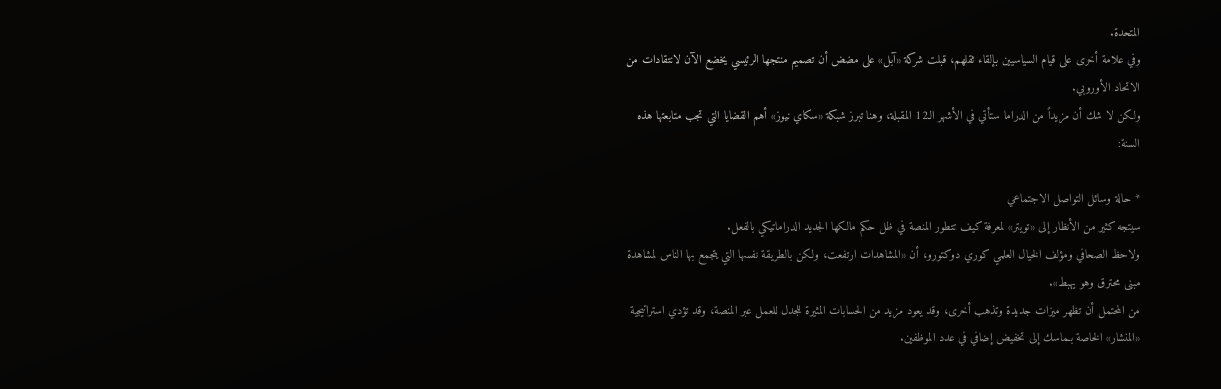المتحدة.
وفي علامة أخرى على قيام السياسيين بإلقاء ثقلهم، قبلت شركة «آبل» على مضض أن تصميم منتجها الرئيسي يخضع الآن لانتقادات من الاتحاد الأوروبي.
ولكن لا شك أن مزيداً من الدراما ستأتي في الأشهر الـ12 المقبلة، وهنا تبرز شبكة «سكاي نيوز» أهم القضايا التي تجب متابعتها هذه السنة:

* حالة وسائل التواصل الاجتماعي
سيتجه كثير من الأنظار إلى «تويتر» لمعرفة كيف تتطور المنصة في ظل حكم مالكها الجديد الدراماتيكي بالفعل.
ولاحظ الصحافي ومؤلف الخيال العلمي كوري دوكتورو، أن «المشاهدات ارتفعت، ولكن بالطريقة نفسها التي يتجمع بها الناس لمشاهدة مبنى محترق وهو يهبط».
من المحتمل أن تظهر ميزات جديدة وتذهب أخرى، وقد يعود مزيد من الحسابات المثيرة للجدل للعمل عبر المنصة، وقد تؤدي استراتيجية «المنشار» الخاصة بـماسك إلى تخفيض إضافي في عدد الموظفين.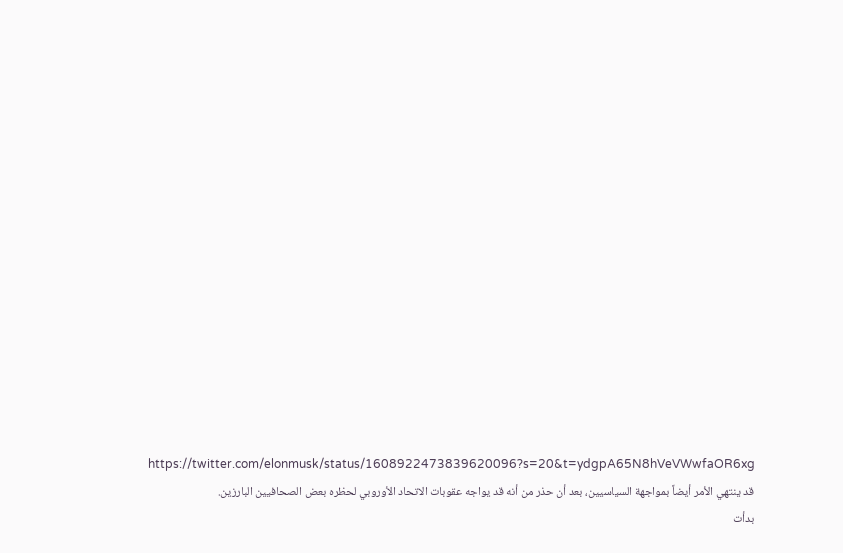https://twitter.com/elonmusk/status/1608922473839620096?s=20&t=ydgpA65N8hVeVWwfaOR6xg
قد ينتهي الأمر أيضاً بمواجهة السياسيين، بعد أن حذر من أنه قد يواجه عقوبات الاتحاد الأوروبي لحظره بعض الصحافيين البارزين.
بدأت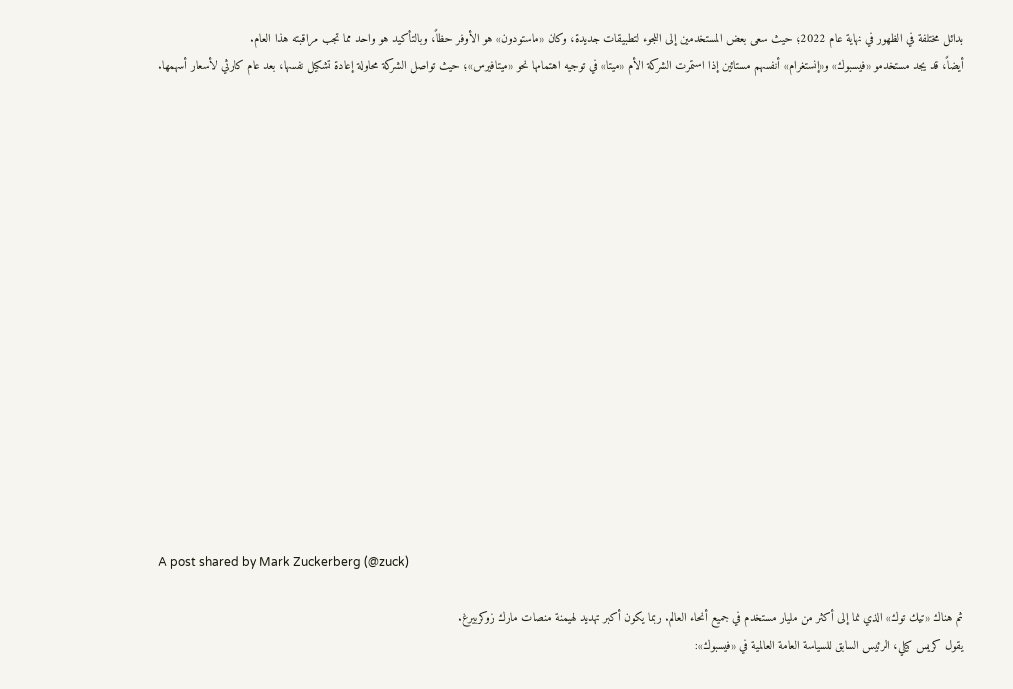بدائل مختلفة في الظهور في نهاية عام 2022؛ حيث سعى بعض المستخدمين إلى اللجوء لتطبيقات جديدة، وكان «ماستودون» هو الأوفر حظاً، وبالتأكيد هو واحد مما تجب مراقبته هذا العام.
أيضاً، قد يجد مستخدمو «فيسبوك» و«إنستغرام» أنفسهم مستائين إذا استمرت الشركة الأم «ميتا» في توجيه اهتمامها نحو «ميتافيرس»؛ حيث تواصل الشركة محاولة إعادة تشكيل نفسها، بعد عام كارثي لأسعار أسهمها.

















A post shared by Mark Zuckerberg (@zuck)

ثم هناك «تيك توك» الذي نما إلى أكثر من مليار مستخدم في جميع أنحاء العالم. ربما يكون أكبر تهديد لهيمنة منصات مارك زوكربيرغ.
يقول كريس كيلي، الرئيس السابق للسياسة العامة العالمية في «فيسبوك»: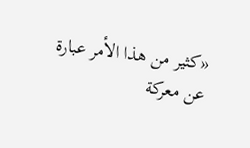«كثير من هذا الأمر عبارة عن معركة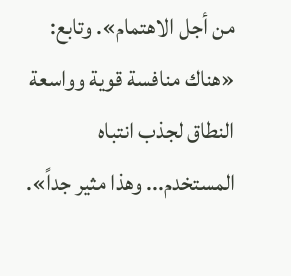من أجل الاهتمام». وتابع: «هناك منافسة قوية وواسعة النطاق لجذب انتباه المستخدم... وهذا مثير جداً».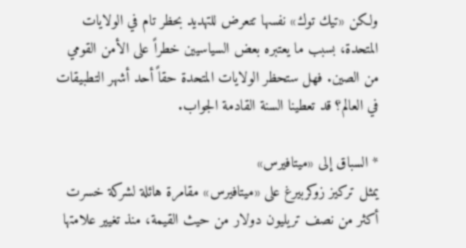ولكن «تيك توك» نفسها تتعرض للتهديد بحظر تام في الولايات المتحدة، بسبب ما يعتبره بعض السياسيين خطراً على الأمن القومي من الصين. فهل ستحظر الولايات المتحدة حقاً أحد أشهر التطبيقات في العالم؟ قد تعطينا السنة القادمة الجواب.

* السباق إلى «ميتافيرس»
يمثل تركيز زوكربيرغ على «ميتافيرس» مقامرة هائلة لشركة خسرت أكثر من نصف تريليون دولار من حيث القيمة، منذ تغيير علامتها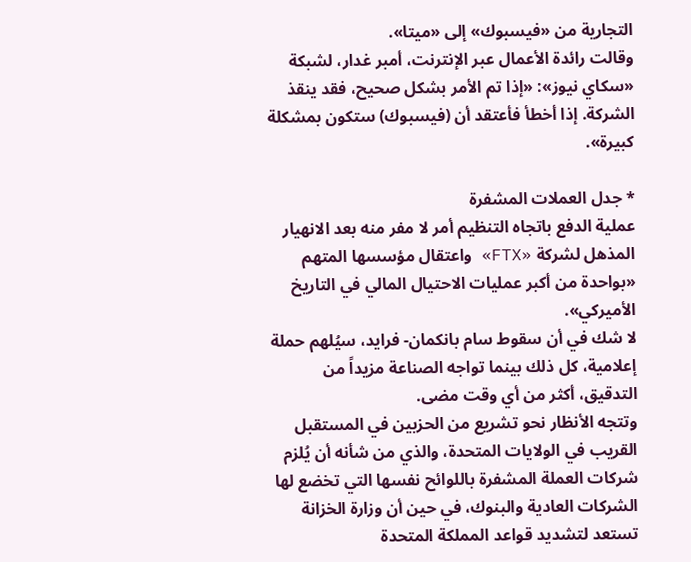التجارية من «فيسبوك» إلى «ميتا».
وقالت رائدة الأعمال عبر الإنترنت، أمبر غدار، لشبكة «سكاي نيوز»: «إذا تم الأمر بشكل صحيح، فقد ينقذ الشركة. إذا أخطأ فأعتقد أن (فيسبوك) ستكون بمشكلة كبيرة».

* جدل العملات المشفرة
عملية الدفع باتجاه التنظيم أمر لا مفر منه بعد الانهيار المذهل لشركة «FTX» واعتقال مؤسسها المتهم «بواحدة من أكبر عمليات الاحتيال المالي في التاريخ الأميركي».
لا شك في أن سقوط سام بانكمان- فرايد، سيُلهم حملة إعلامية، كل ذلك بينما تواجه الصناعة مزيداً من التدقيق، أكثر من أي وقت مضى.
وتتجه الأنظار نحو تشريع من الحزبين في المستقبل القريب في الولايات المتحدة، والذي من شأنه أن يُلزم شركات العملة المشفرة باللوائح نفسها التي تخضع لها الشركات العادية والبنوك، في حين أن وزارة الخزانة تستعد لتشديد قواعد المملكة المتحدة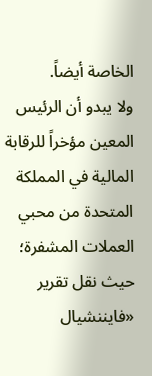الخاصة أيضاً.
ولا يبدو أن الرئيس المعين مؤخراً للرقابة المالية في المملكة المتحدة من محبي العملات المشفرة؛ حيث نقل تقرير «فايننشيال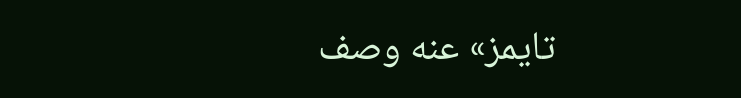تايمز» عنه وصف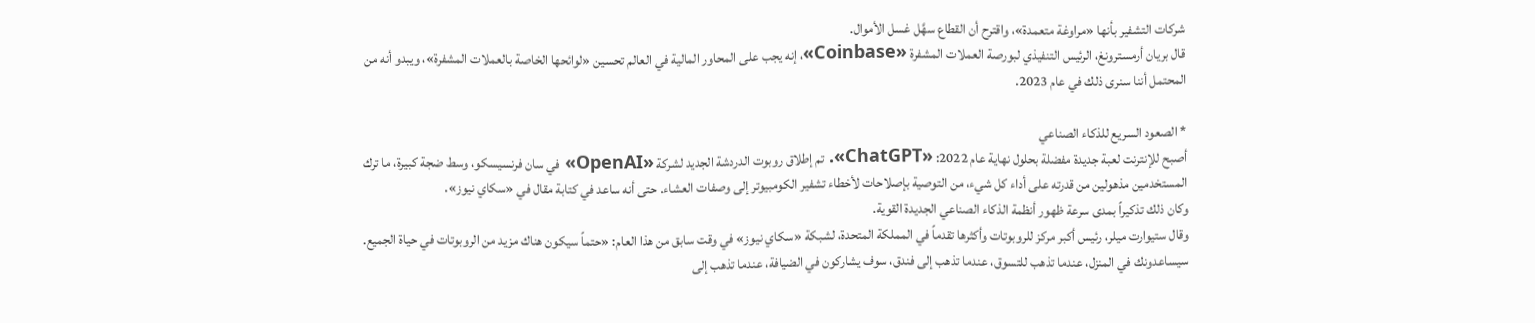شركات التشفير بأنها «مراوغة متعمدة»، واقترح أن القطاع سهَّل غسل الأموال.
قال بريان أرمسترونغ، الرئيس التنفيذي لبورصة العملات المشفرة «Coinbase»، إنه يجب على المحاور المالية في العالم تحسين «لوائحها الخاصة بالعملات المشفرة»، ويبدو أنه من المحتمل أننا سنرى ذلك في عام 2023.

* الصعود السريع للذكاء الصناعي
أصبح للإنترنت لعبة جديدة مفضلة بحلول نهاية عام 2022: «ChatGPT». تم إطلاق روبوت الدردشة الجديد لشركة «OpenAI» في سان فرنسيسكو، وسط ضجة كبيرة، ما ترك المستخدمين مذهولين من قدرته على أداء كل شيء، من التوصية بإصلاحات لأخطاء تشفير الكومبيوتر إلى وصفات العشاء. حتى أنه ساعد في كتابة مقال في «سكاي نيوز».
وكان ذلك تذكيراً بمدى سرعة ظهور أنظمة الذكاء الصناعي الجديدة القوية.
وقال ستيوارت ميلر، رئيس أكبر مركز للروبوتات وأكثرها تقدماً في المملكة المتحدة، لشبكة «سكاي نيوز» في وقت سابق من هذا العام: «حتماً سيكون هناك مزيد من الروبوتات في حياة الجميع. سيساعدونك في المنزل، عندما تذهب للتسوق، عندما تذهب إلى فندق، سوف يشاركون في الضيافة، عندما تذهب إلى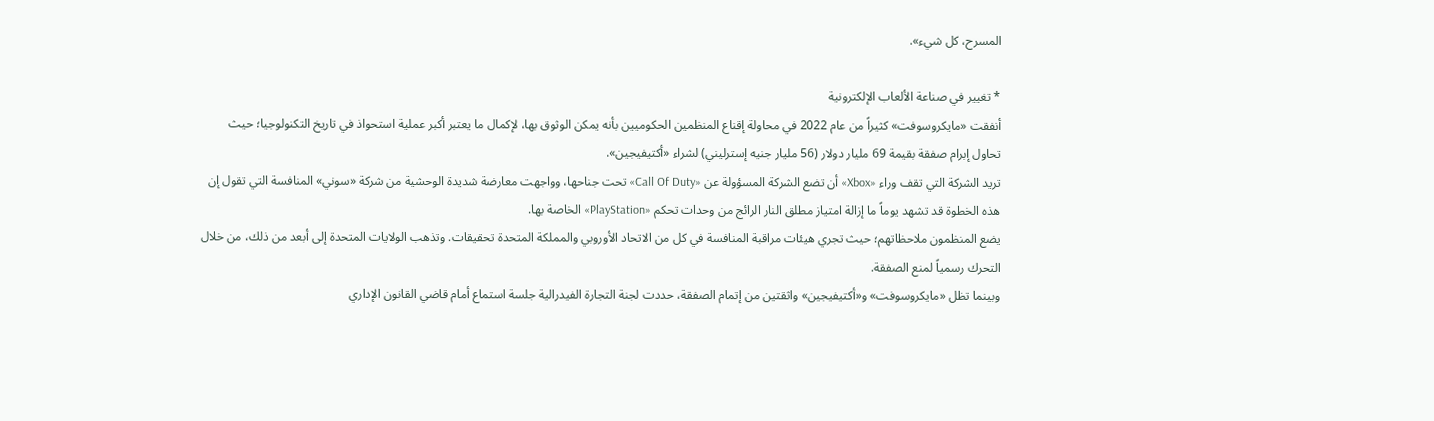المسرح، كل شيء».

* تغيير في صناعة الألعاب الإلكترونية
أنفقت «مايكروسوفت» كثيراً من عام 2022 في محاولة إقناع المنظمين الحكوميين بأنه يمكن الوثوق بها، لإكمال ما يعتبر أكبر عملية استحواذ في تاريخ التكنولوجيا؛ حيث تحاول إبرام صفقة بقيمة 69 مليار دولار (56 مليار جنيه إسترليني) لشراء «أكتيفيجين».
تريد الشركة التي تقف وراء «Xbox» أن تضع الشركة المسؤولة عن «Call Of Duty» تحت جناحها، وواجهت معارضة شديدة الوحشية من شركة «سوني» المنافسة التي تقول إن هذه الخطوة قد تشهد يوماً ما إزالة امتياز مطلق النار الرائج من وحدات تحكم «PlayStation» الخاصة بها.
يضع المنظمون ملاحظاتهم؛ حيث تجري هيئات مراقبة المنافسة في كل من الاتحاد الأوروبي والمملكة المتحدة تحقيقات. وتذهب الولايات المتحدة إلى أبعد من ذلك، من خلال التحرك رسمياً لمنع الصفقة.
وبينما تظل «مايكروسوفت» و«أكتيفيجين» واثقتين من إتمام الصفقة، حددت لجنة التجارة الفيدرالية جلسة استماع أمام قاضي القانون الإداري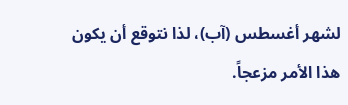لشهر أغسطس (آب)، لذا نتوقع أن يكون هذا الأمر مزعجاً.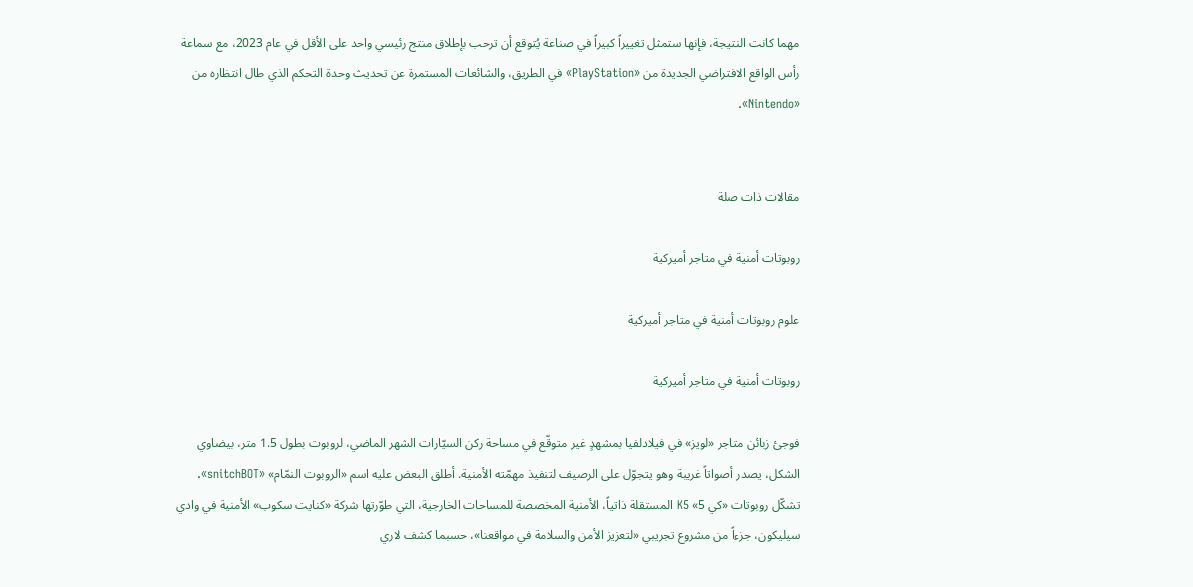مهما كانت النتيجة، فإنها ستمثل تغييراً كبيراً في صناعة يُتوقع أن ترحب بإطلاق منتج رئيسي واحد على الأقل في عام 2023، مع سماعة رأس الواقع الافتراضي الجديدة من «PlayStation» في الطريق، والشائعات المستمرة عن تحديث وحدة التحكم الذي طال انتظاره من «Nintendo».


مقالات ذات صلة

روبوتات أمنية في متاجر أميركية

علوم روبوتات أمنية في متاجر أميركية

روبوتات أمنية في متاجر أميركية

فوجئ زبائن متاجر «لويز» في فيلادلفيا بمشهدٍ غير متوقّع في مساحة ركن السيّارات الشهر الماضي، لروبوت بطول 1.5 متر، بيضاوي الشكل، يصدر أصواتاً غريبة وهو يتجوّل على الرصيف لتنفيذ مهمّته الأمنية. أطلق البعض عليه اسم «الروبوت النمّام» «snitchBOT». تشكّل روبوتات «كي 5» K5 المستقلة ذاتياً، الأمنية المخصصة للمساحات الخارجية، التي طوّرتها شركة «كنايت سكوب» الأمنية في وادي سيليكون، جزءاً من مشروع تجريبي «لتعزيز الأمن والسلامة في مواقعنا»، حسبما كشف لاري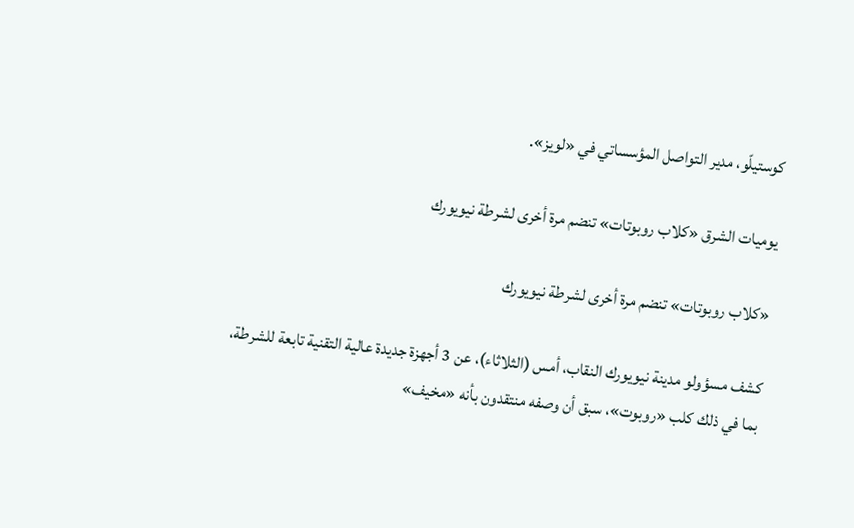كوستيلّو، مدير التواصل المؤسساتي في «لويز».

يوميات الشرق «كلاب روبوتات» تنضم مرة أخرى لشرطة نيويورك

«كلاب روبوتات» تنضم مرة أخرى لشرطة نيويورك

كشف مسؤولو مدينة نيويورك النقاب، أمس (الثلاثاء)، عن 3 أجهزة جديدة عالية التقنية تابعة للشرطة، بما في ذلك كلب «روبوت»، سبق أن وصفه منتقدون بأنه «مخيف»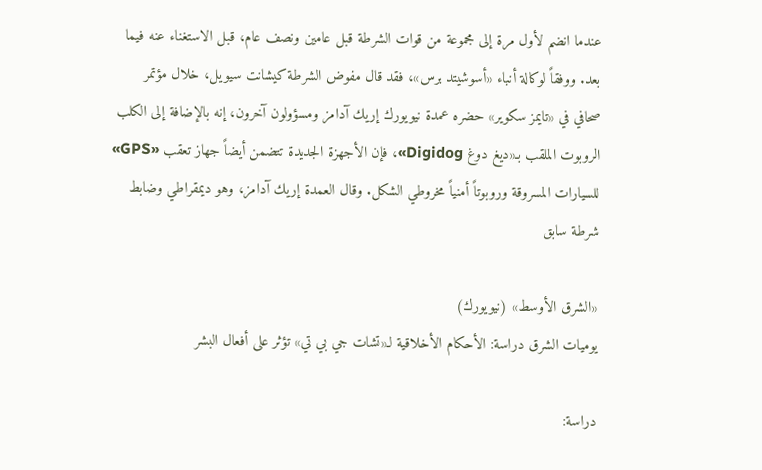عندما انضم لأول مرة إلى مجموعة من قوات الشرطة قبل عامين ونصف عام، قبل الاستغناء عنه فيما بعد. ووفقاً لوكالة أنباء «أسوشيتد برس»، فقد قال مفوض الشرطة كيشانت سيويل، خلال مؤتمر صحافي في «تايمز سكوير» حضره عمدة نيويورك إريك آدامز ومسؤولون آخرون، إنه بالإضافة إلى الكلب الروبوت الملقب بـ«ديغ دوغ Digidog»، فإن الأجهزة الجديدة تتضمن أيضاً جهاز تعقب «GPS» للسيارات المسروقة وروبوتاً أمنياً مخروطي الشكل. وقال العمدة إريك آدامز، وهو ديمقراطي وضابط شرطة سابق

«الشرق الأوسط» (نيويورك)
يوميات الشرق دراسة: الأحكام الأخلاقية لـ«تشات جي بي تي» تؤثر على أفعال البشر

دراسة: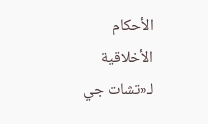الأحكام الأخلاقية لـ«تشات جي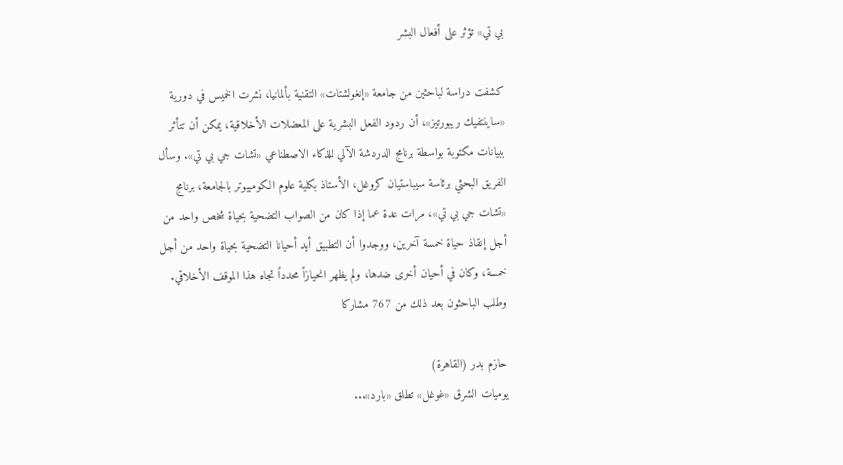بي تي» تؤثر على أفعال البشر

كشفت دراسة لباحثين من جامعة «إنغولشتات» التقنية بألمانيا، نشرت الخميس في دورية «ساينتفيك ريبورتيز»، أن ردود الفعل البشرية على المعضلات الأخلاقية، يمكن أن تتأثر ببيانات مكتوبة بواسطة برنامج الدردشة الآلي للذكاء الاصطناعي «تشات جي بي تي». وسأل الفريق البحثي برئاسة سيباستيان كروغل، الأستاذ بكلية علوم الكومبيوتر بالجامعة، برنامج «تشات جي بي تي»، مرات عدة عما إذا كان من الصواب التضحية بحياة شخص واحد من أجل إنقاذ حياة خمسة آخرين، ووجدوا أن التطبيق أيد أحيانا التضحية بحياة واحد من أجل خمسة، وكان في أحيان أخرى ضدها، ولم يظهر انحيازاً محدداً تجاه هذا الموقف الأخلاقي. وطلب الباحثون بعد ذلك من 767 مشاركا

حازم بدر (القاهرة)
يوميات الشرق «غوغل» تطلق «بارد»...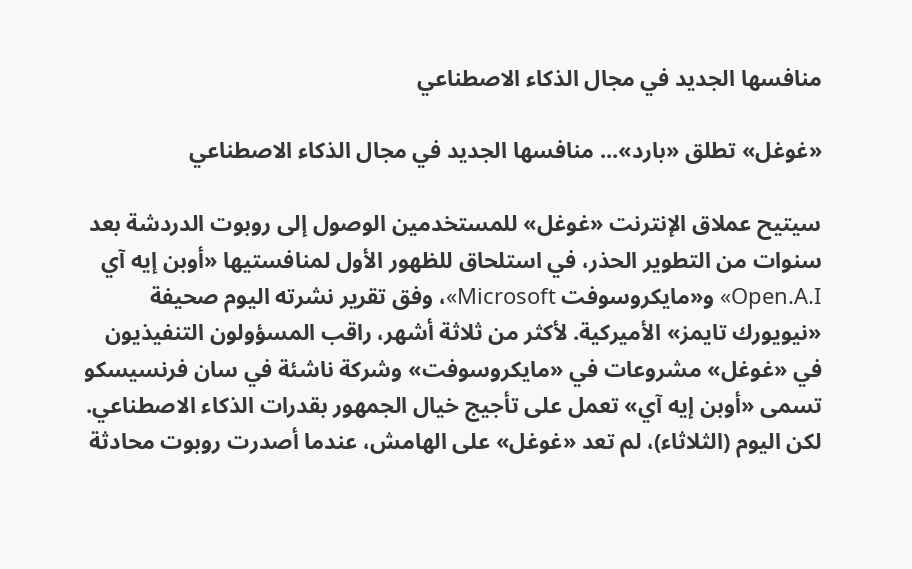منافسها الجديد في مجال الذكاء الاصطناعي

«غوغل» تطلق «بارد»... منافسها الجديد في مجال الذكاء الاصطناعي

سيتيح عملاق الإنترنت «غوغل» للمستخدمين الوصول إلى روبوت الدردشة بعد سنوات من التطوير الحذر، في استلحاق للظهور الأول لمنافستيها «أوبن إيه آي Open.A.I» و«مايكروسوفت Microsoft»، وفق تقرير نشرته اليوم صحيفة «نيويورك تايمز» الأميركية. لأكثر من ثلاثة أشهر، راقب المسؤولون التنفيذيون في «غوغل» مشروعات في «مايكروسوفت» وشركة ناشئة في سان فرنسيسكو تسمى «أوبن إيه آي» تعمل على تأجيج خيال الجمهور بقدرات الذكاء الاصطناعي. لكن اليوم (الثلاثاء)، لم تعد «غوغل» على الهامش، عندما أصدرت روبوت محادثة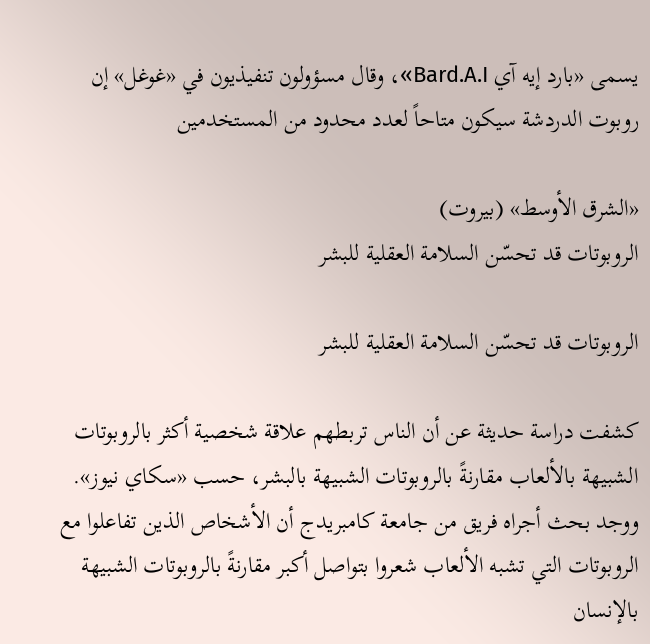يسمى «بارد إيه آي Bard.A.I»، وقال مسؤولون تنفيذيون في «غوغل» إن روبوت الدردشة سيكون متاحاً لعدد محدود من المستخدمين

«الشرق الأوسط» (بيروت)
الروبوتات قد تحسّن السلامة العقلية للبشر

الروبوتات قد تحسّن السلامة العقلية للبشر

كشفت دراسة حديثة عن أن الناس تربطهم علاقة شخصية أكثر بالروبوتات الشبيهة بالألعاب مقارنةً بالروبوتات الشبيهة بالبشر، حسب «سكاي نيوز». ووجد بحث أجراه فريق من جامعة كامبريدج أن الأشخاص الذين تفاعلوا مع الروبوتات التي تشبه الألعاب شعروا بتواصل أكبر مقارنةً بالروبوتات الشبيهة بالإنسان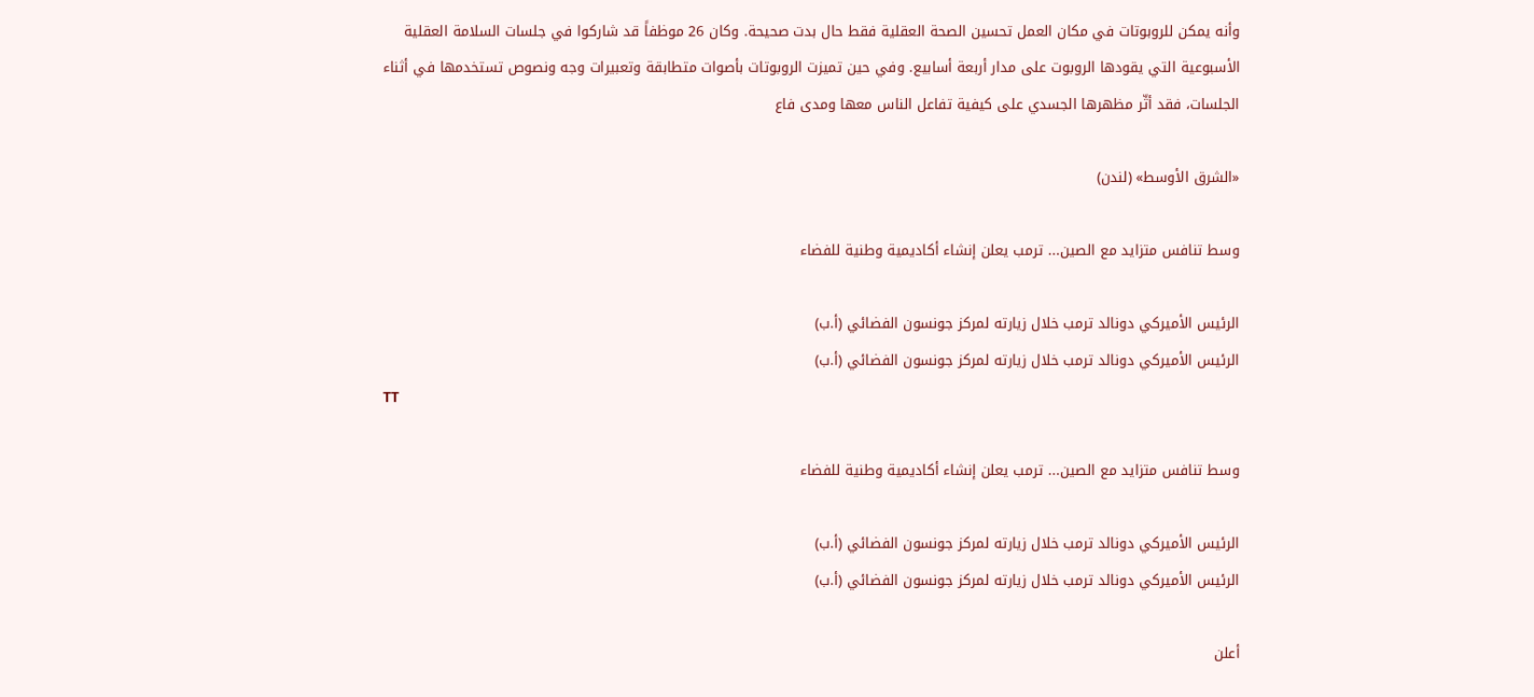وأنه يمكن للروبوتات في مكان العمل تحسين الصحة العقلية فقط حال بدت صحيحة. وكان 26 موظفاً قد شاركوا في جلسات السلامة العقلية الأسبوعية التي يقودها الروبوت على مدار أربعة أسابيع. وفي حين تميزت الروبوتات بأصوات متطابقة وتعبيرات وجه ونصوص تستخدمها في أثناء الجلسات، فقد أثّر مظهرها الجسدي على كيفية تفاعل الناس معها ومدى فاع

«الشرق الأوسط» (لندن)

وسط تنافس متزايد مع الصين... ترمب يعلن إنشاء أكاديمية وطنية للفضاء

الرئيس الأميركي دونالد ترمب خلال زيارته لمركز جونسون الفضائي (أ.ب)
الرئيس الأميركي دونالد ترمب خلال زيارته لمركز جونسون الفضائي (أ.ب)
TT

وسط تنافس متزايد مع الصين... ترمب يعلن إنشاء أكاديمية وطنية للفضاء

الرئيس الأميركي دونالد ترمب خلال زيارته لمركز جونسون الفضائي (أ.ب)
الرئيس الأميركي دونالد ترمب خلال زيارته لمركز جونسون الفضائي (أ.ب)

أعلن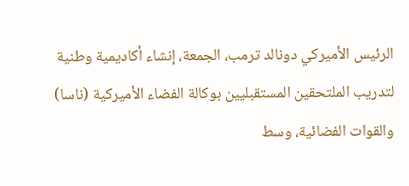الرئيس الأميركي دونالد ترمب، الجمعة، إنشاء أكاديمية وطنية لتدريب الملتحقين المستقبليين بوكالة الفضاء الأميركية (ناسا) والقوات الفضائية، وسط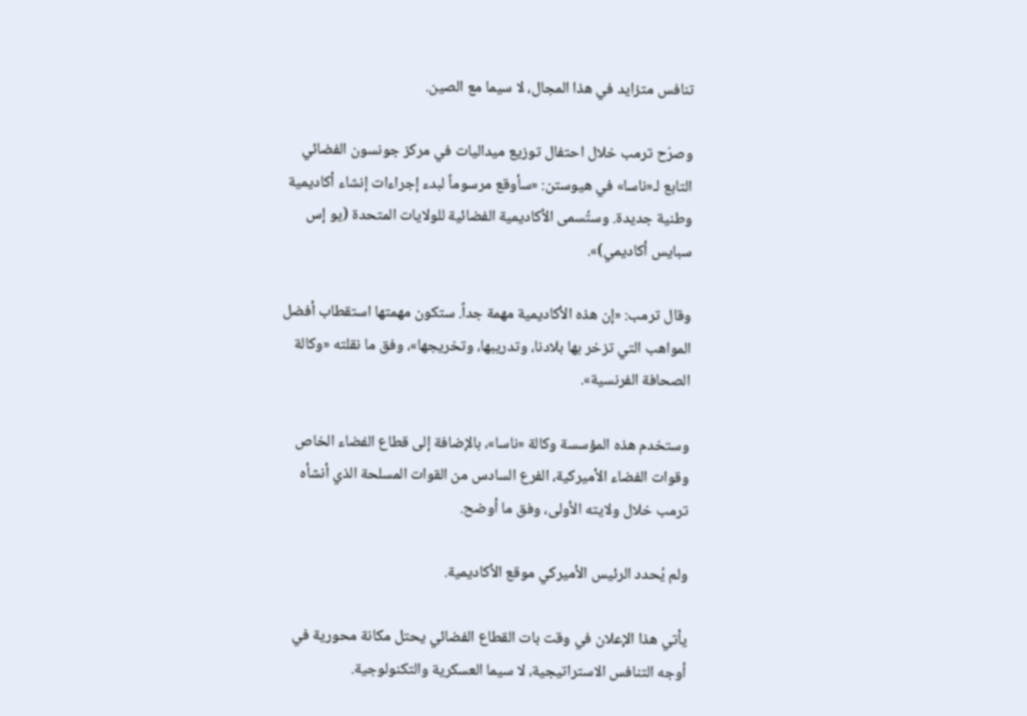تنافس متزايد في هذا المجال، لا سيما مع الصين.

وصرّح ترمب خلال احتفال توزيع ميداليات في مركز جونسون الفضائي التابع لـ«ناسا» في هيوستن: «سأوقع مرسوماً لبدء إجراءات إنشاء أكاديمية وطنية جديدة. وستُسمى الأكاديمية الفضائية للولايات المتحدة (يو إس سبايس أكاديمي)».

وقال ترمب: «إن هذه الأكاديمية مهمة جداً. ستكون مهمتها استقطاب أفضل المواهب التي تزخر بها بلادنا، وتدريبها، وتخريجها»، وفق ما نقلته «وكالة الصحافة الفرنسية».

وستخدم هذه المؤسسة وكالة «ناسا»، بالإضافة إلى قطاع الفضاء الخاص وقوات الفضاء الأميركية، الفرع السادس من القوات المسلحة الذي أنشأه ترمب خلال ولايته الأولى، وفق ما أوضح.

ولم يُحدد الرئيس الأميركي موقع الأكاديمية.

يأتي هذا الإعلان في وقت بات القطاع الفضائي يحتل مكانة محورية في أوجه التنافس الاستراتيجية، لا سيما العسكرية والتكنولوجية.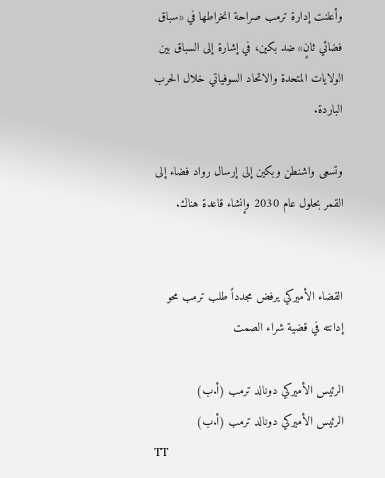وأعلنت إدارة ترمب صراحة انخراطها في «سباق فضائي ثانٍ» ضد بكين، في إشارة إلى السباق بين الولايات المتحدة والاتحاد السوفياتي خلال الحرب الباردة.

وتسعى واشنطن وبكين إلى إرسال رواد فضاء إلى القمر بحلول عام 2030 وإنشاء قاعدة هناك.


القضاء الأميركي يرفض مجدداً طلب ترمب محو إدانته في قضية شراء الصمت

الرئيس الأميركي دونالد ترمب (أ.ب)
الرئيس الأميركي دونالد ترمب (أ.ب)
TT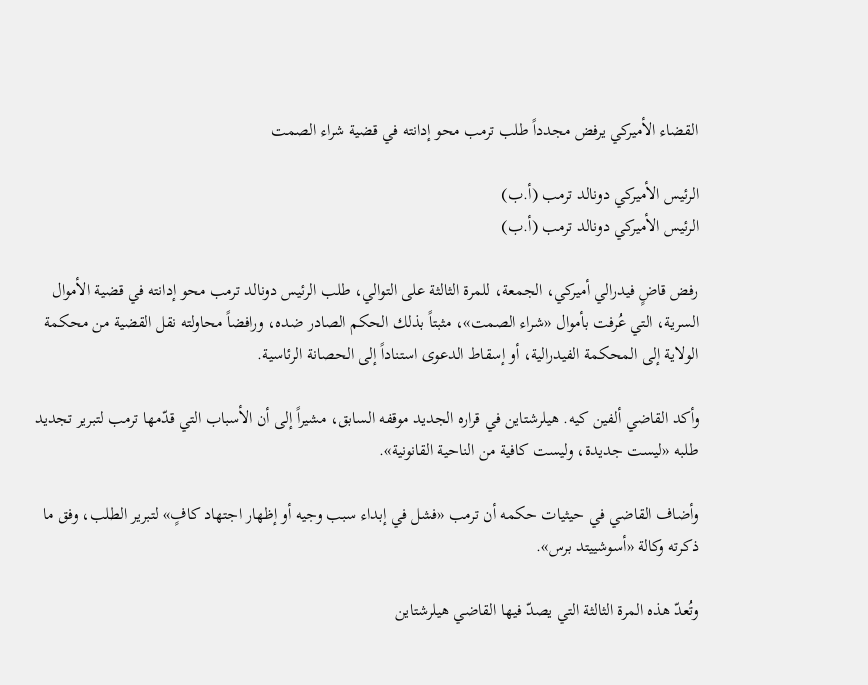القضاء الأميركي يرفض مجدداً طلب ترمب محو إدانته في قضية شراء الصمت

الرئيس الأميركي دونالد ترمب (أ.ب)
الرئيس الأميركي دونالد ترمب (أ.ب)

رفض قاضٍ فيدرالي أميركي، الجمعة، للمرة الثالثة على التوالي، طلب الرئيس دونالد ترمب محو إدانته في قضية الأموال السرية، التي عُرفت بأموال «شراء الصمت»، مثبتاً بذلك الحكم الصادر ضده، ورافضاً محاولته نقل القضية من محكمة الولاية إلى المحكمة الفيدرالية، أو إسقاط الدعوى استناداً إلى الحصانة الرئاسية.

وأكد القاضي ألفين كيه. هيلرشتاين في قراره الجديد موقفه السابق، مشيراً إلى أن الأسباب التي قدّمها ترمب لتبرير تجديد طلبه «ليست جديدة، وليست كافية من الناحية القانونية».

وأضاف القاضي في حيثيات حكمه أن ترمب «فشل في إبداء سبب وجيه أو إظهار اجتهاد كافٍ» لتبرير الطلب، وفق ما ذكرته وكالة «أسوشييتد برس».

وتُعدّ هذه المرة الثالثة التي يصدّ فيها القاضي هيلرشتاين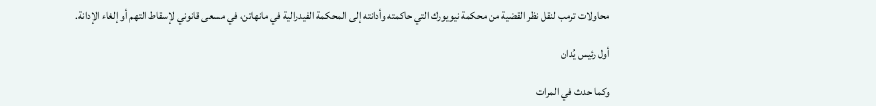محاولات ترمب لنقل نظر القضية من محكمة نيويورك التي حاكمته وأدانته إلى المحكمة الفيدرالية في مانهاتن، في مسعى قانوني لإسقاط التهم أو إلغاء الإدانة.

أول رئيس يُدان

وكما حدث في المرات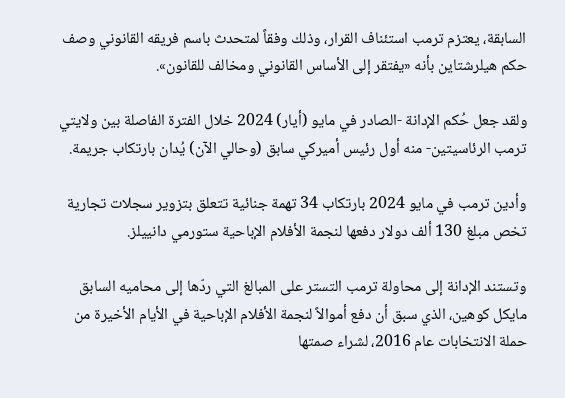السابقة، يعتزم ترمب استئناف القرار، وذلك وفقاً لمتحدث باسم فريقه القانوني وصف حكم هيلرشتاين بأنه «يفتقر إلى الأساس القانوني ومخالف للقانون».

ولقد جعل حُكم الإدانة -الصادر في مايو (أيار) 2024 خلال الفترة الفاصلة بين ولايتي ترمب الرئاسيتين- منه أول رئيس أميركي سابق (وحالي الآن) يُدان بارتكاب جريمة.

وأدين ترمب في مايو 2024 بارتكاب 34 تهمة جنائية تتعلق بتزوير سجلات تجارية تخص مبلغ 130 ألف دولار دفعها لنجمة الأفلام الإباحية ستورمي دانييلز.

وتستند الإدانة إلى محاولة ترمب التستر على المبالغ التي ردّها إلى محاميه السابق مايكل كوهين، الذي سبق أن دفع أموالاً لنجمة الأفلام الإباحية في الأيام الأخيرة من حملة الانتخابات عام 2016، لشراء صمتها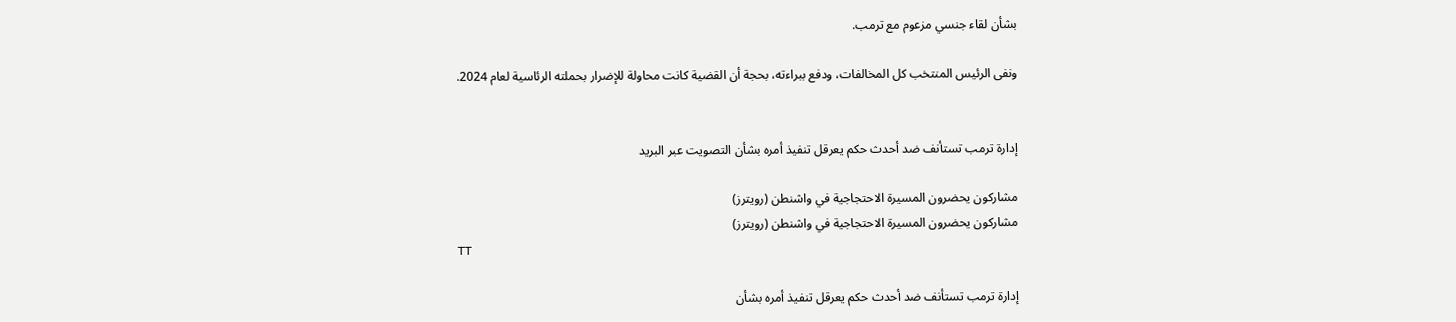بشأن لقاء جنسي مزعوم مع ترمب.

ونفى الرئيس المنتخب كل المخالفات، ودفع ببراءته، بحجة أن القضية كانت محاولة للإضرار بحملته الرئاسية لعام 2024.


إدارة ترمب تستأنف ضد أحدث حكم يعرقل تنفيذ أمره بشأن التصويت عبر البريد

مشاركون يحضرون المسيرة الاحتجاجية في واشنطن (رويترز)
مشاركون يحضرون المسيرة الاحتجاجية في واشنطن (رويترز)
TT

إدارة ترمب تستأنف ضد أحدث حكم يعرقل تنفيذ أمره بشأن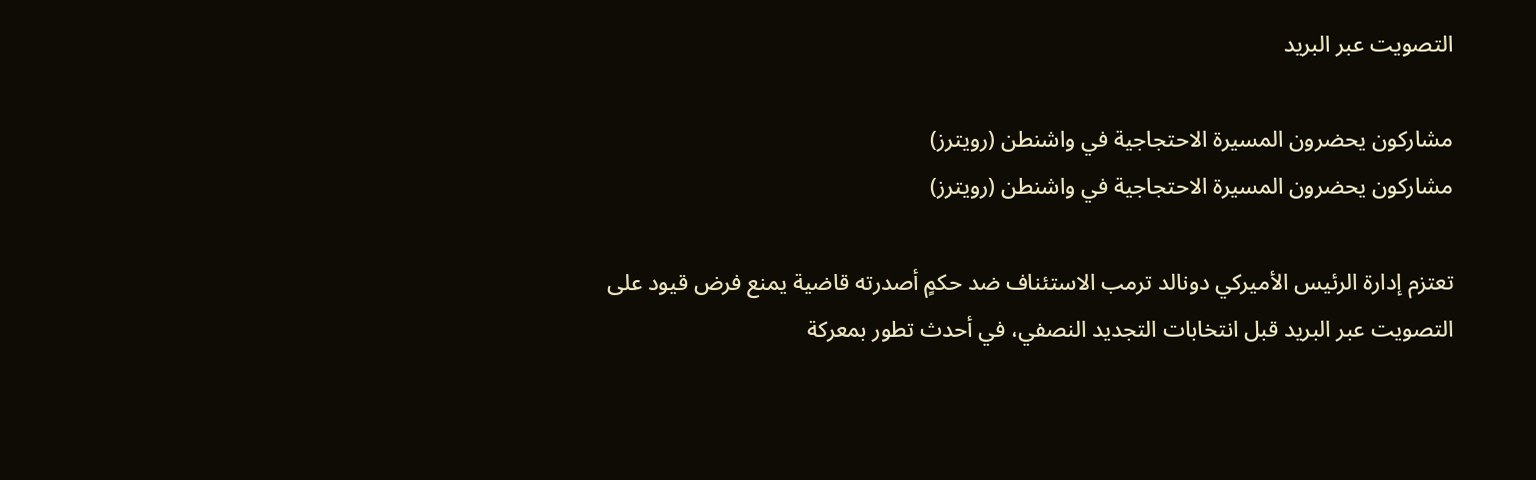التصويت عبر البريد

مشاركون يحضرون المسيرة الاحتجاجية في واشنطن (رويترز)
مشاركون يحضرون المسيرة الاحتجاجية في واشنطن (رويترز)

تعتزم إدارة الرئيس الأميركي دونالد ترمب الاستئناف ضد حكمٍ أصدرته قاضية يمنع فرض قيود على التصويت عبر البريد قبل انتخابات التجديد النصفي، في أحدث تطور بمعركة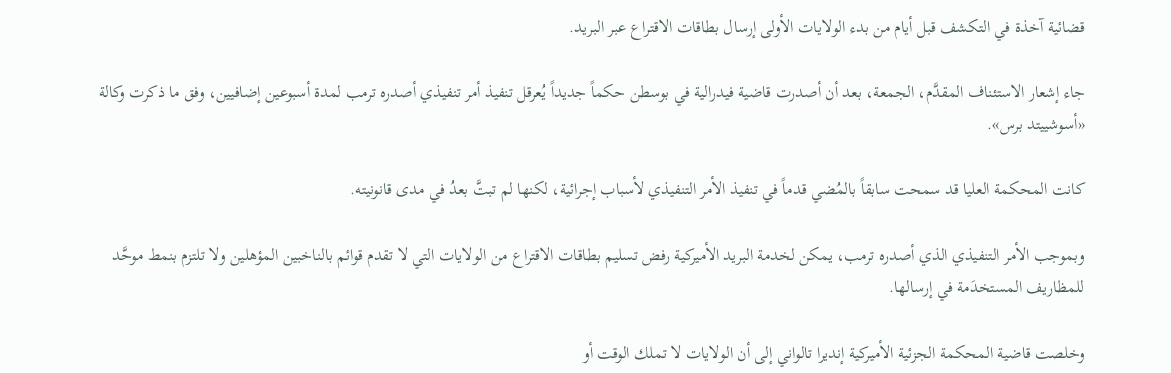قضائية آخذة في التكشف قبل أيام من بدء الولايات الأولى إرسال بطاقات الاقتراع عبر البريد.

جاء إشعار الاستئناف المقدَّم، الجمعة، بعد أن أصدرت قاضية فيدرالية في بوسطن حكماً جديداً يُعرقل تنفيذ أمر تنفيذي أصدره ترمب لمدة أسبوعين إضافيين، وفق ما ذكرت وكالة «أسوشييتد برس».

كانت المحكمة العليا قد سمحت سابقاً بالمُضي قدماً في تنفيذ الأمر التنفيذي لأسباب إجرائية، لكنها لم تبتَّ بعدُ في مدى قانونيته.

وبموجب الأمر التنفيذي الذي أصدره ترمب، يمكن لخدمة البريد الأميركية رفض تسليم بطاقات الاقتراع من الولايات التي لا تقدم قوائم بالناخبين المؤهلين ولا تلتزم بنمط موحَّد للمظاريف المستخدَمة في إرسالها.

وخلصت قاضية المحكمة الجزئية الأميركية إنديرا تالواني إلى أن الولايات لا تملك الوقت أو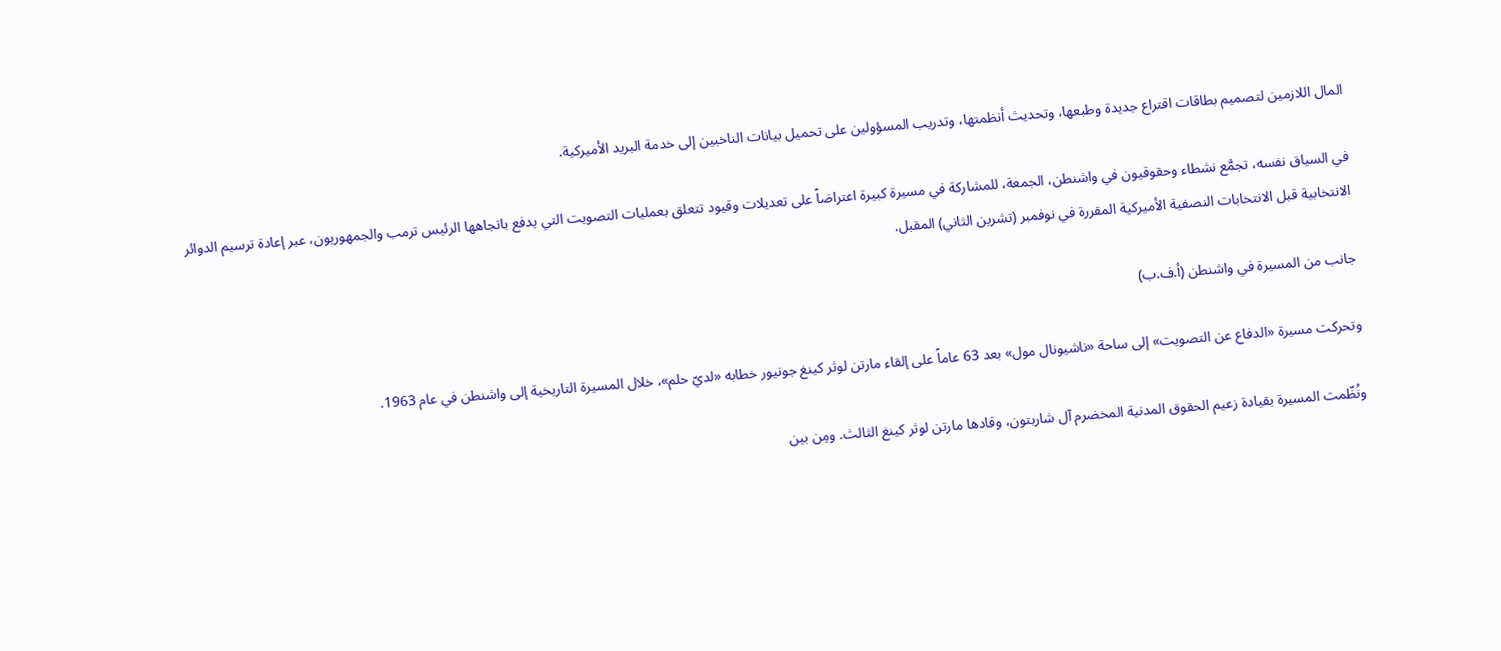المال اللازمين لتصميم بطاقات اقتراع جديدة وطبعها، وتحديث أنظمتها، وتدريب المسؤولين على تحميل بيانات الناخبين إلى خدمة البريد الأميركية.

في السياق نفسه، تجمَّع نشطاء وحقوقيون في واشنطن، الجمعة، للمشاركة في مسيرة كبيرة اعتراضاً على تعديلات وقيود تتعلق بعمليات التصويت التي يدفع باتجاهها الرئيس ترمب والجمهوريون، عبر إعادة ترسيم الدوائر الانتخابية قبل الانتخابات النصفية الأميركية المقررة في نوفمبر (تشرين الثاني) المقبل.

جانب من المسيرة في واشنطن (أ.ف.ب)

وتحركت مسيرة «الدفاع عن التصويت» إلى ساحة «ناشيونال مول» بعد 63 عاماً على إلقاء مارتن لوثر كينغ جونيور خطابه «لديّ حلم»، خلال المسيرة التاريخية إلى واشنطن في عام 1963.

ونُظّمت المسيرة بقيادة زعيم الحقوق المدنية المخضرم آل شاربتون، وقادها مارتن لوثر كينغ الثالث. ومِن بين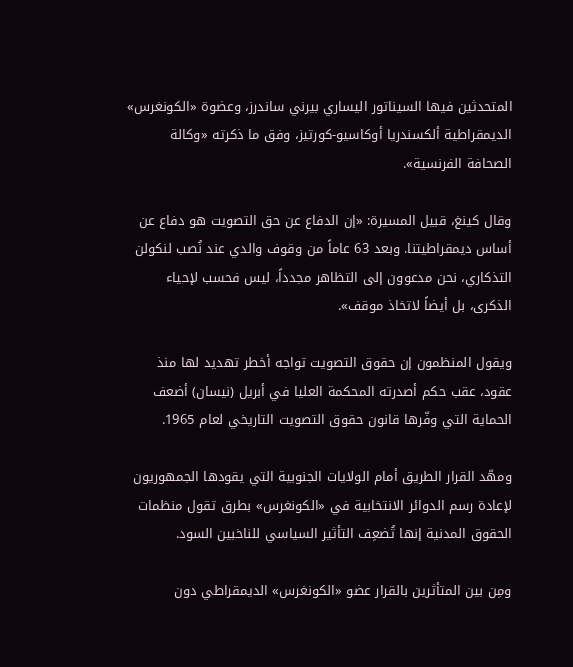المتحدثين فيها السيناتور اليساري بيرني ساندرز، وعضوة «الكونغرس» الديمقراطية ألكسندريا أوكاسيو-كورتيز، وفق ما ذكرته «وكالة الصحافة الفرنسية».

وقال كينغ، قبيل المسيرة: «إن الدفاع عن حق التصويت هو دفاع عن أساس ديمقراطيتنا. وبعد 63 عاماً من وقوف والدي عند نُصب لنكولن التذكاري، نحن مدعوون إلى التظاهر مجدداً، ليس فحسب لإحياء الذكرى، بل أيضاً لاتخاذ موقف».

ويقول المنظمون إن حقوق التصويت تواجه أخطر تهديد لها منذ عقود، عقب حكم أصدرته المحكمة العليا في أبريل (نيسان) أضعف الحماية التي وفّرها قانون حقوق التصويت التاريخي لعام 1965.

ومهّد القرار الطريق أمام الولايات الجنوبية التي يقودها الجمهوريون لإعادة رسم الدوائر الانتخابية في «الكونغرس» بطرق تقول منظمات الحقوق المدنية إنها تُضعِف التأثير السياسي للناخبين السود.

ومِن بين المتأثرين بالقرار عضو «الكونغرس» الديمقراطي دون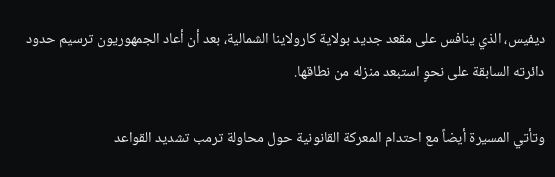ديفيس، الذي ينافس على مقعد جديد بولاية كارولاينا الشمالية، بعد أن أعاد الجمهوريون ترسيم حدود دائرته السابقة على نحوٍ استبعد منزله من نطاقها.

وتأتي المسيرة أيضاً مع احتدام المعركة القانونية حول محاولة ترمب تشديد القواعد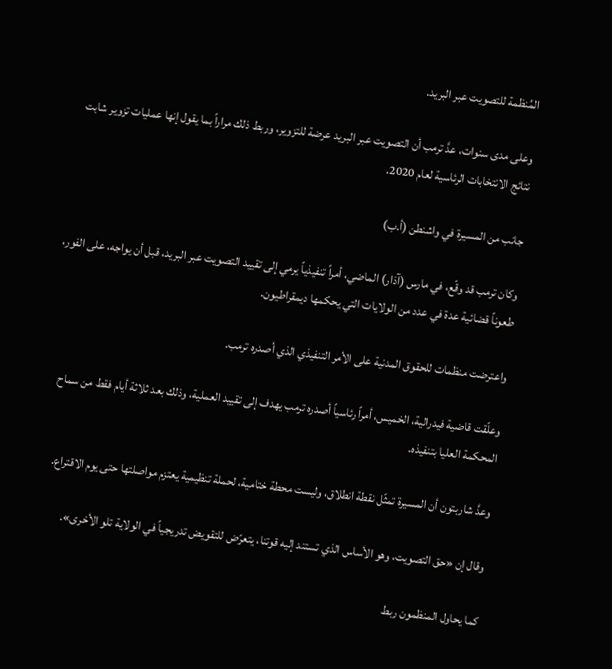المُنظمة للتصويت عبر البريد.

وعلى مدى سنوات، عدَّ ترمب أن التصويت عبر البريد عرضة للتزوير، وربط ذلك مراراً بما يقول إنها عمليات تزوير شابت نتائج الانتخابات الرئاسية لعام 2020.

جانب من المسيرة في واشنطن (أ.ب)

وكان ترمب قد وقّع، في مارس (آذار) الماضي، أمراً تنفيذياً يرمي إلى تقييد التصويت عبر البريد، قبل أن يواجه، على الفور، طعوناً قضائية عدة في عدد من الولايات التي يحكمها ديمقراطيون.

واعترضت منظمات للحقوق المدنية على الأمر التنفيذي الذي أصدره ترمب.

وعلّقت قاضية فيدرالية، الخميس، أمراً رئاسياً أصدره ترمب يهدف إلى تقييد العملية، وذلك بعد ثلاثة أيام فقط من سماح المحكمة العليا بتنفيذه.

وعدَّ شاربتون أن المسيرة تمثّل نقطة انطلاق، وليست محطة ختامية، لحملة تنظيمية يعتزم مواصلتها حتى يوم الاقتراع.

وقال إن «حق التصويت، وهو الأساس الذي تستند إليه قوتنا، يتعرّض للتقويض تدريجياً في الولاية تلو الأخرى».

كما يحاول المنظمون ربط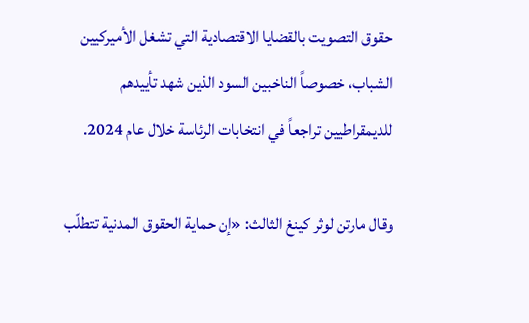حقوق التصويت بالقضايا الاقتصادية التي تشغل الأميركيين الشباب، خصوصاً الناخبين السود الذين شهد تأييدهم للديمقراطيين تراجعاً في انتخابات الرئاسة خلال عام 2024.

وقال مارتن لوثر كينغ الثالث: «إن حماية الحقوق المدنية تتطلّب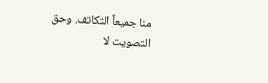منا جميعاً التكاتف. وحق التصويت لا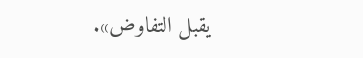يقبل التفاوض».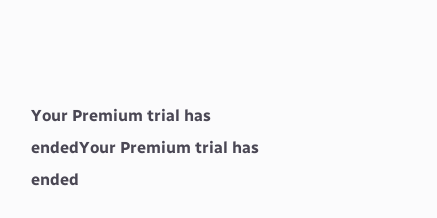Your Premium trial has endedYour Premium trial has ended